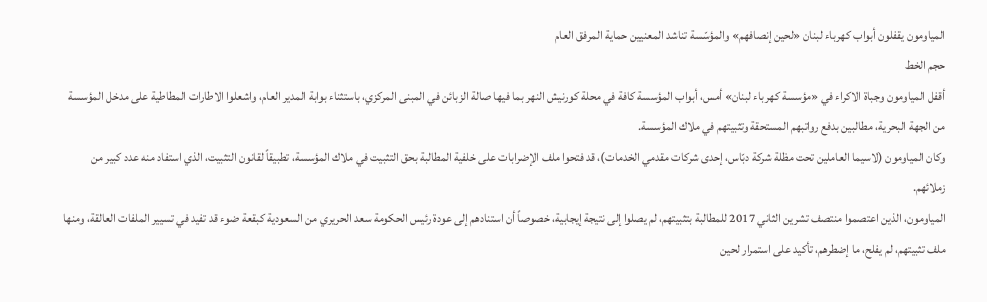المياومون يقفلون أبواب كهرباء لبنان «لحين إنصافهم» والمؤسّسة تناشد المعنيين حماية المرفق العام
حجم الخط
أقفل المياومون وجباة الاكراء في «مؤسسة كهرباء لبنان» أمس، أبواب المؤسسة كافة في محلة كورنيش النهر بما فيها صالة الزبائن في المبنى المركزي، باستثناء بوابة المدير العام، واشعلوا الاطارات المطاطية على مدخل المؤسسة من الجهة البحرية، مطالبين بدفع رواتبهم المستحقة وتثبيتهم في ملاك المؤسسة.
وكان المياومون (لاسيما العاملين تحت مظلة شركة دبّاس، إحدى شركات مقدمي الخدمات)، قد فتحوا ملف الإضرابات على خلفية المطالبة بحق التثبيت في ملاك المؤسسة، تطبيقاً لقانون التثبيت، الذي استفاد منه عدد كبير من زملائهم.
المياومون، الذين اعتصموا منتصف تشرين الثاني 2017 للمطالبة بتثبيتهم، لم يصلوا إلى نتيجة إيجابية، خصوصاً أن استنادهم إلى عودة رئيس الحكومة سعد الحريري من السعودية كبقعة ضوء قد تفيد في تسيير الملفات العالقة، ومنها ملف تثبيتهم، لم يفلح، ما إضطرهم، تأكيد على استمرار لحين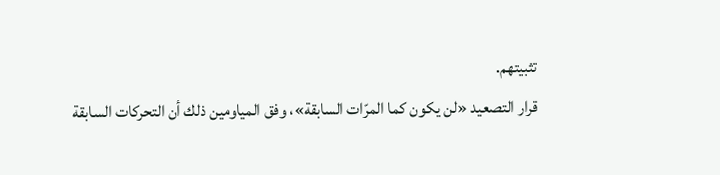تثبيتهم.
قرار التصعيد «لن يكون كما المرّات السابقة»، وفق المياومين ذلك أن التحركات السابقة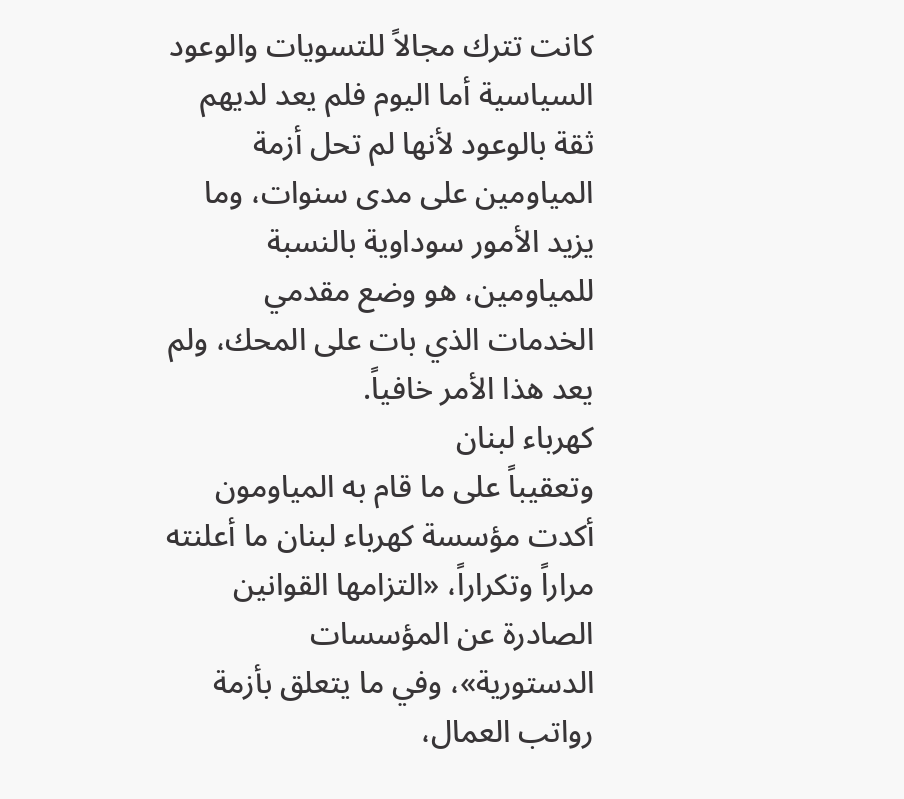كانت تترك مجالاً للتسويات والوعود السياسية أما اليوم فلم يعد لديهم ثقة بالوعود لأنها لم تحل أزمة المياومين على مدى سنوات، وما يزيد الأمور سوداوية بالنسبة للمياومين، هو وضع مقدمي الخدمات الذي بات على المحك، ولم يعد هذا الأمر خافياً.
كهرباء لبنان
وتعقيباً على ما قام به المياومون أكدت مؤسسة كهرباء لبنان ما أعلنته مراراً وتكراراً، «التزامها القوانين الصادرة عن المؤسسات الدستورية»، وفي ما يتعلق بأزمة رواتب العمال،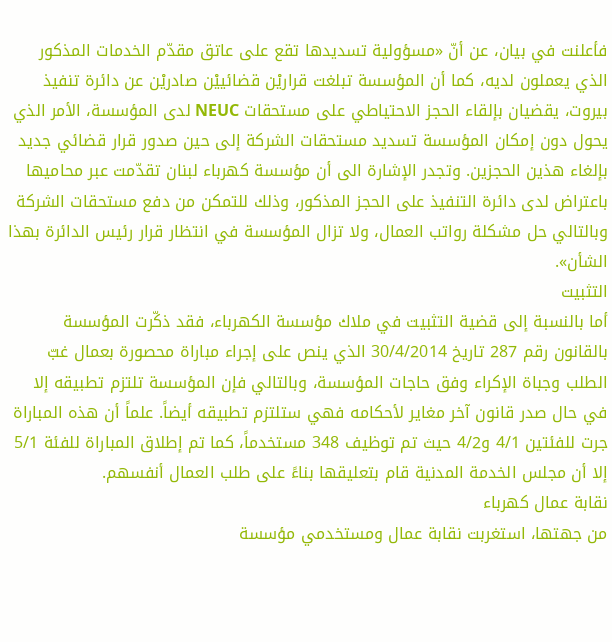فأعلنت في بيان، عن أنّ «مسؤولية تسديدها تقع على عاتق مقدّم الخدمات المذكور الذي يعملون لديه، كما أن المؤسسة تبلغت قراريْن قضائييْن صادريْن عن دائرة تنفيذ بيروت، يقضيان بإلقاء الحجز الاحتياطي على مستحقات NEUC لدى المؤسسة، الأمر الذي يحول دون إمكان المؤسسة تسديد مستحقات الشركة إلى حين صدور قرار قضائي جديد بإلغاء هذين الحجزين. وتجدر الإشارة الى أن مؤسسة كهرباء لبنان تقدّمت عبر محاميها باعتراض لدى دائرة التنفيذ على الحجز المذكور، وذلك للتمكن من دفع مستحقات الشركة وبالتالي حل مشكلة رواتب العمال، ولا تزال المؤسسة في انتظار قرار رئيس الدائرة بهذا الشأن».
التثبيت
أما بالنسبة إلى قضية التثبيت في ملاك مؤسسة الكهرباء، فقد ذكّرت المؤسسة بالقانون رقم 287 تاريخ 30/4/2014 الذي ينص على إجراء مباراة محصورة بعمال غبّ الطلب وجباة الإكراء وفق حاجات المؤسسة، وبالتالي فإن المؤسسة تلتزم تطبيقه إلا في حال صدر قانون آخر مغاير لأحكامه فهي ستلتزم تطبيقه أيضاً. علماً أن هذه المباراة جرت للفئتين 4/1 و4/2 حيث تم توظيف 348 مستخدماً، كما تم إطلاق المباراة للفئة 5/1 إلا أن مجلس الخدمة المدنية قام بتعليقها بناءً على طلب العمال أنفسهم.
نقابة عمال كهرباء
من جهتها، استغربت نقابة عمال ومستخدمي مؤسسة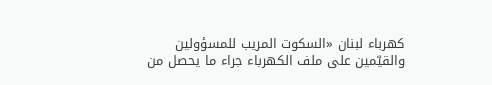كهرباء لبنان «السكوت المريب للمسؤولين والقيّمين على ملف الكهرباء جراء ما يحصل من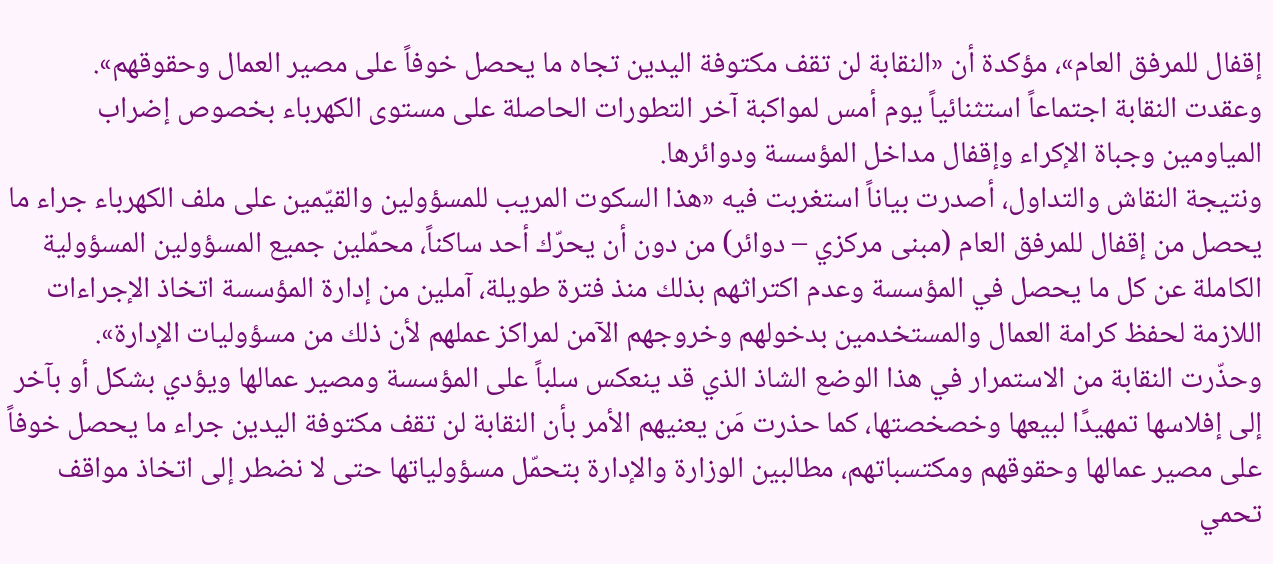إقفال للمرفق العام»، مؤكدة أن «النقابة لن تقف مكتوفة اليدين تجاه ما يحصل خوفاً على مصير العمال وحقوقهم».
وعقدت النقابة اجتماعاً استثنائياً يوم أمس لمواكبة آخر التطورات الحاصلة على مستوى الكهرباء بخصوص إضراب المياومين وجباة الإكراء وإقفال مداخل المؤسسة ودوائرها.
ونتيجة النقاش والتداول، أصدرت بياناً استغربت فيه «هذا السكوت المريب للمسؤولين والقيّمين على ملف الكهرباء جراء ما يحصل من إقفال للمرفق العام (مبنى مركزي – دوائر) من دون أن يحرّك أحد ساكناً، محمّلين جميع المسؤولين المسؤولية الكاملة عن كل ما يحصل في المؤسسة وعدم اكتراثهم بذلك منذ فترة طويلة، آملين من إدارة المؤسسة اتخاذ الإجراءات اللازمة لحفظ كرامة العمال والمستخدمين بدخولهم وخروجهم الآمن لمراكز عملهم لأن ذلك من مسؤوليات الإدارة».
وحذّرت النقابة من الاستمرار في هذا الوضع الشاذ الذي قد ينعكس سلباً على المؤسسة ومصير عمالها ويؤدي بشكل أو بآخر إلى إفلاسها تمهيدًا لبيعها وخصخصتها، كما حذرت مَن يعنيهم الأمر بأن النقابة لن تقف مكتوفة اليدين جراء ما يحصل خوفاً على مصير عمالها وحقوقهم ومكتسباتهم، مطالبين الوزارة والإدارة بتحمّل مسؤولياتها حتى لا نضطر إلى اتخاذ مواقف تحمي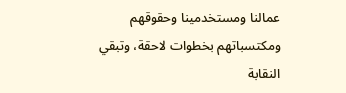عمالنا ومستخدمينا وحقوقهم ومكتسباتهم بخطوات لاحقة، وتبقي النقابة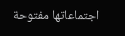اجتماعاتها مفتوحة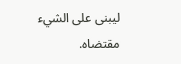ليبنى على الشيء مقتضاه.